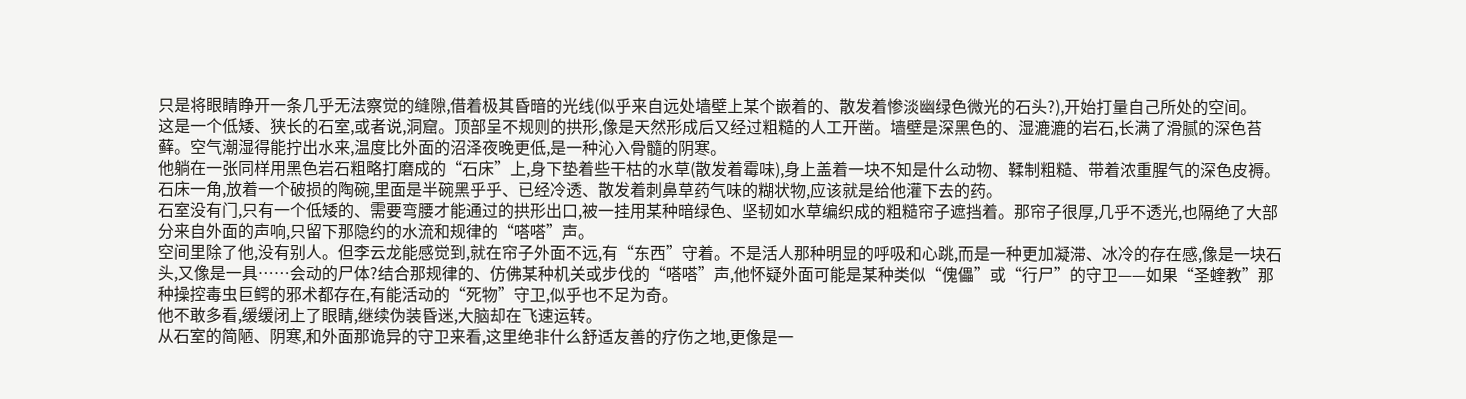只是将眼睛睁开一条几乎无法察觉的缝隙,借着极其昏暗的光线(似乎来自远处墙壁上某个嵌着的、散发着惨淡幽绿色微光的石头?),开始打量自己所处的空间。
这是一个低矮、狭长的石室,或者说,洞窟。顶部呈不规则的拱形,像是天然形成后又经过粗糙的人工开凿。墙壁是深黑色的、湿漉漉的岩石,长满了滑腻的深色苔藓。空气潮湿得能拧出水来,温度比外面的沼泽夜晚更低,是一种沁入骨髓的阴寒。
他躺在一张同样用黑色岩石粗略打磨成的“石床”上,身下垫着些干枯的水草(散发着霉味),身上盖着一块不知是什么动物、鞣制粗糙、带着浓重腥气的深色皮褥。石床一角,放着一个破损的陶碗,里面是半碗黑乎乎、已经冷透、散发着刺鼻草药气味的糊状物,应该就是给他灌下去的药。
石室没有门,只有一个低矮的、需要弯腰才能通过的拱形出口,被一挂用某种暗绿色、坚韧如水草编织成的粗糙帘子遮挡着。那帘子很厚,几乎不透光,也隔绝了大部分来自外面的声响,只留下那隐约的水流和规律的“嗒嗒”声。
空间里除了他,没有别人。但李云龙能感觉到,就在帘子外面不远,有“东西”守着。不是活人那种明显的呼吸和心跳,而是一种更加凝滞、冰冷的存在感,像是一块石头,又像是一具……会动的尸体?结合那规律的、仿佛某种机关或步伐的“嗒嗒”声,他怀疑外面可能是某种类似“傀儡”或“行尸”的守卫——如果“圣蝰教”那种操控毒虫巨鳄的邪术都存在,有能活动的“死物”守卫,似乎也不足为奇。
他不敢多看,缓缓闭上了眼睛,继续伪装昏迷,大脑却在飞速运转。
从石室的简陋、阴寒,和外面那诡异的守卫来看,这里绝非什么舒适友善的疗伤之地,更像是一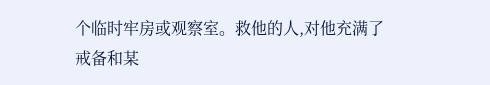个临时牢房或观察室。救他的人,对他充满了戒备和某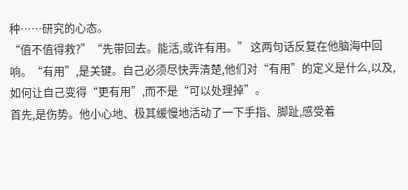种……研究的心态。
“值不值得救?”“先带回去。能活,或许有用。” 这两句话反复在他脑海中回响。“有用”,是关键。自己必须尽快弄清楚,他们对“有用”的定义是什么,以及,如何让自己变得“更有用”,而不是“可以处理掉”。
首先,是伤势。他小心地、极其缓慢地活动了一下手指、脚趾,感受着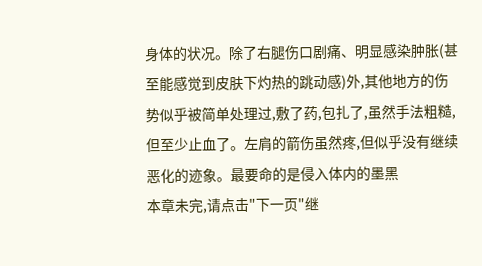身体的状况。除了右腿伤口剧痛、明显感染肿胀(甚至能感觉到皮肤下灼热的跳动感)外,其他地方的伤势似乎被简单处理过,敷了药,包扎了,虽然手法粗糙,但至少止血了。左肩的箭伤虽然疼,但似乎没有继续恶化的迹象。最要命的是侵入体内的墨黑
本章未完,请点击"下一页"继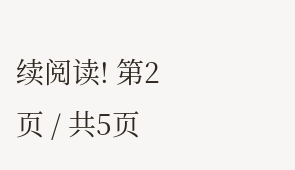续阅读! 第2页 / 共5页